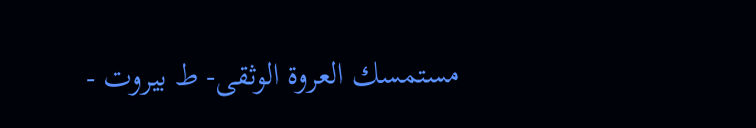مستمسك العروة الوثقى- ط بیروت -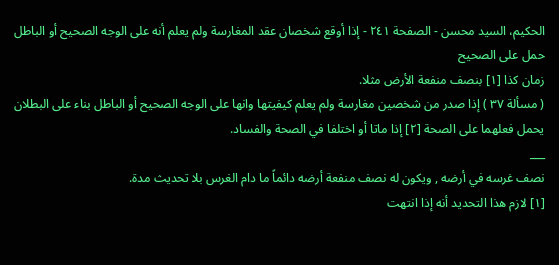الحكيم، السيد محسن - الصفحة ٢٤١ - إذا أوقع شخصان عقد المغارسة ولم يعلم أنه على الوجه الصحيح أو الباطل حمل على الصحيح
زمان كذا [١] بنصف منفعة الأرض مثلا.
( مسألة ٣٧ ) إذا صدر من شخصين مغارسة ولم يعلم كيفيتها وانها على الوجه الصحيح أو الباطل بناء على البطلان يحمل فعلهما على الصحة [٢] إذا ماتا أو اختلفا في الصحة والفساد.
___
نصف غرسه في أرضه , ويكون له نصف منفعة أرضه دائماً ما دام الغرس بلا تحديث مدة.
[١] لازم هذا التحديد أنه إذا انتهت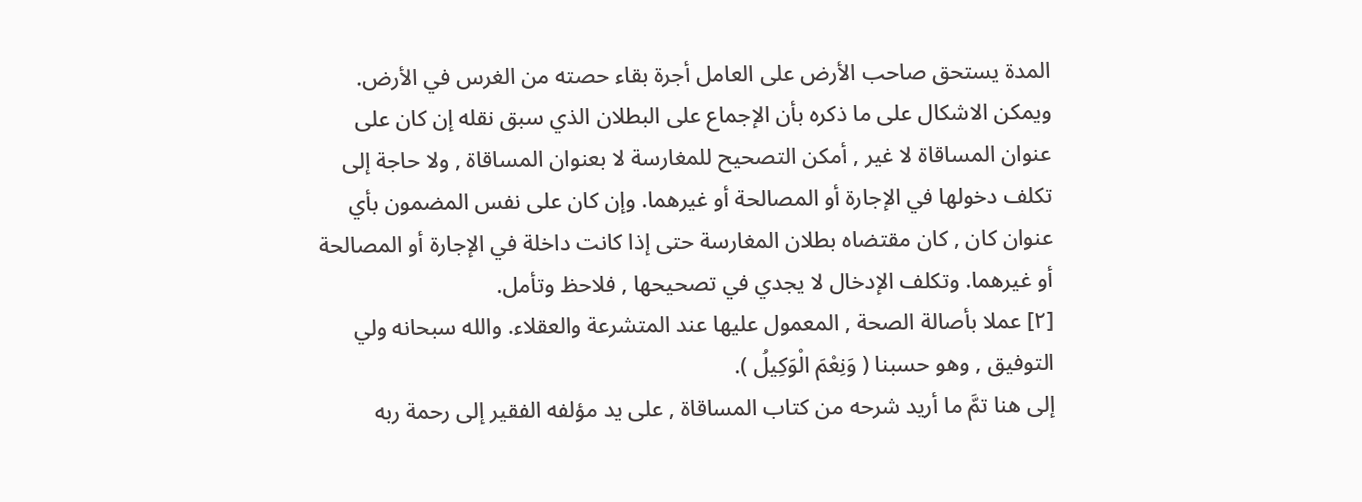المدة يستحق صاحب الأرض على العامل أجرة بقاء حصته من الغرس في الأرض.
ويمكن الاشكال على ما ذكره بأن الإجماع على البطلان الذي سبق نقله إن كان على عنوان المساقاة لا غير , أمكن التصحيح للمغارسة لا بعنوان المساقاة , ولا حاجة إلى تكلف دخولها في الإجارة أو المصالحة أو غيرهما. وإن كان على نفس المضمون بأي عنوان كان , كان مقتضاه بطلان المغارسة حتى إذا كانت داخلة في الإجارة أو المصالحة أو غيرهما. وتكلف الإدخال لا يجدي في تصحيحها , فلاحظ وتأمل.
[٢] عملا بأصالة الصحة , المعمول عليها عند المتشرعة والعقلاء. والله سبحانه ولي التوفيق , وهو حسبنا ( وَنِعْمَ الْوَكِيلُ ).
إلى هنا تمَّ ما أريد شرحه من كتاب المساقاة , على يد مؤلفه الفقير إلى رحمة ربه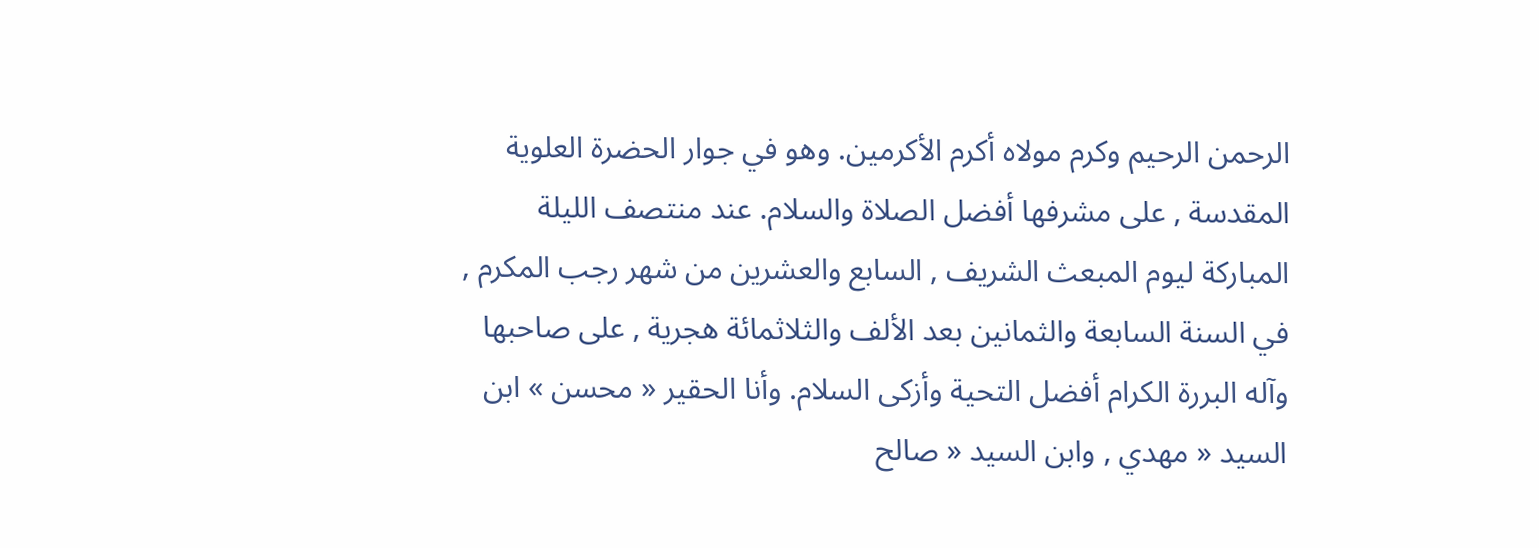الرحمن الرحيم وكرم مولاه أكرم الأكرمين. وهو في جوار الحضرة العلوية المقدسة , على مشرفها أفضل الصلاة والسلام. عند منتصف الليلة المباركة ليوم المبعث الشريف , السابع والعشرين من شهر رجب المكرم , في السنة السابعة والثمانين بعد الألف والثلاثمائة هجرية , على صاحبها وآله البررة الكرام أفضل التحية وأزكى السلام. وأنا الحقير « محسن » ابن السيد « مهدي , وابن السيد « صالح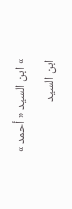» ابن السيد « أحمد » ابن السيد